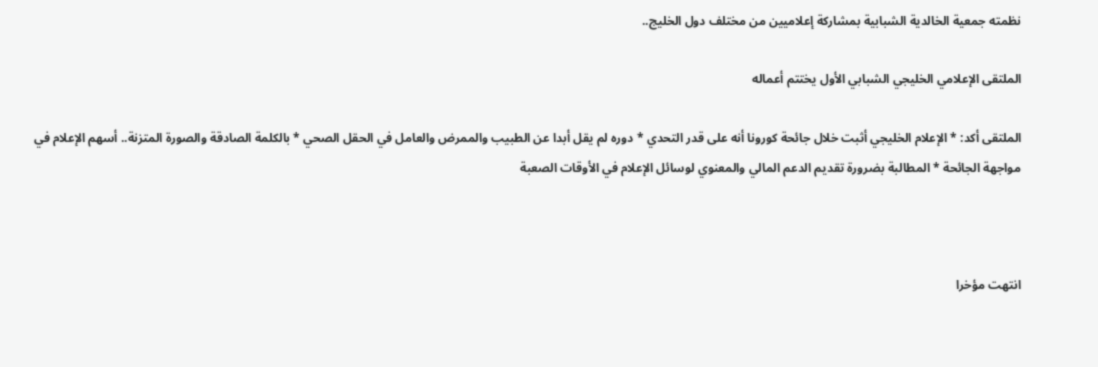نظمته جمعية الخالدية الشبابية بمشاركة إعلاميين من مختلف دول الخليج..

الملتقى الإعلامي الخليجي الشبابي الأول يختتم أعماله

الملتقى أكد: * الإعلام الخليجي أثبت خلال جائحة كورونا أنه على قدر التحدي * دوره لم يقل أبدا عن الطبيب والممرض والعامل في الحقل الصحي * بالكلمة الصادقة والصورة المتزنة.. أسهم الإعلام في مواجهة الجائحة * المطالبة بضرورة تقديم الدعم المالي والمعنوي لوسائل الإعلام في الأوقات الصعبة



انتهت مؤخرا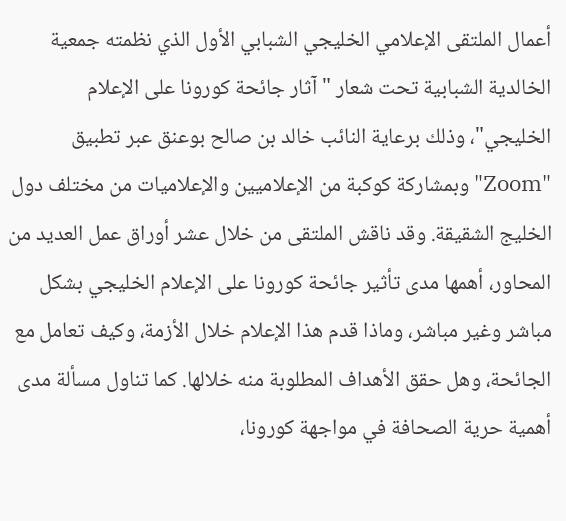أعمال الملتقى الإعلامي الخليجي الشبابي الأول الذي نظمته جمعية الخالدية الشبابية تحت شعار "آثار جائحة كورونا على الإعلام الخليجي"، وذلك برعاية النائب خالد بن صالح بوعنق عبر تطبيق "Zoom" وبمشاركة كوكبة من الإعلاميين والإعلاميات من مختلف دول الخليج الشقيقة. وقد ناقش الملتقى من خلال عشر أوراق عمل العديد من المحاور، أهمها مدى تأثير جائحة كورونا على الإعلام الخليجي بشكل مباشر وغير مباشر، وماذا قدم هذا الإعلام خلال الأزمة، وكيف تعامل مع الجائحة، وهل حقق الأهداف المطلوبة منه خلالها. كما تناول مسألة مدى أهمية حرية الصحافة في مواجهة كورونا،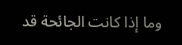وما إذا كانت الجائحة قد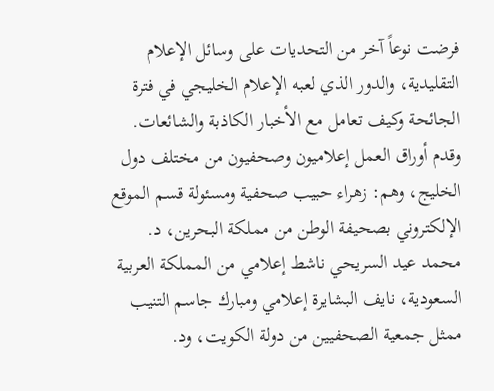فرضت نوعاً آخر من التحديات على وسائل الإعلام التقليدية، والدور الذي لعبه الإعلام الخليجي في فترة الجائحة وكيف تعامل مع الأخبار الكاذبة والشائعات. وقدم أوراق العمل إعلاميون وصحفيون من مختلف دول الخليج، وهم: زهراء حبيب صحفية ومسئولة قسم الموقع الإلكتروني بصحيفة الوطن من مملكة البحرين، د. محمد عيد السريحي ناشط إعلامي من المملكة العربية السعودية، نايف البشايرة إعلامي ومبارك جاسم التنيب ممثل جمعية الصحفيين من دولة الكويت، ود.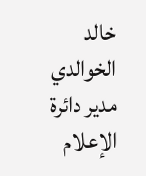خالد الخوالدي مدير دائرة الإعلام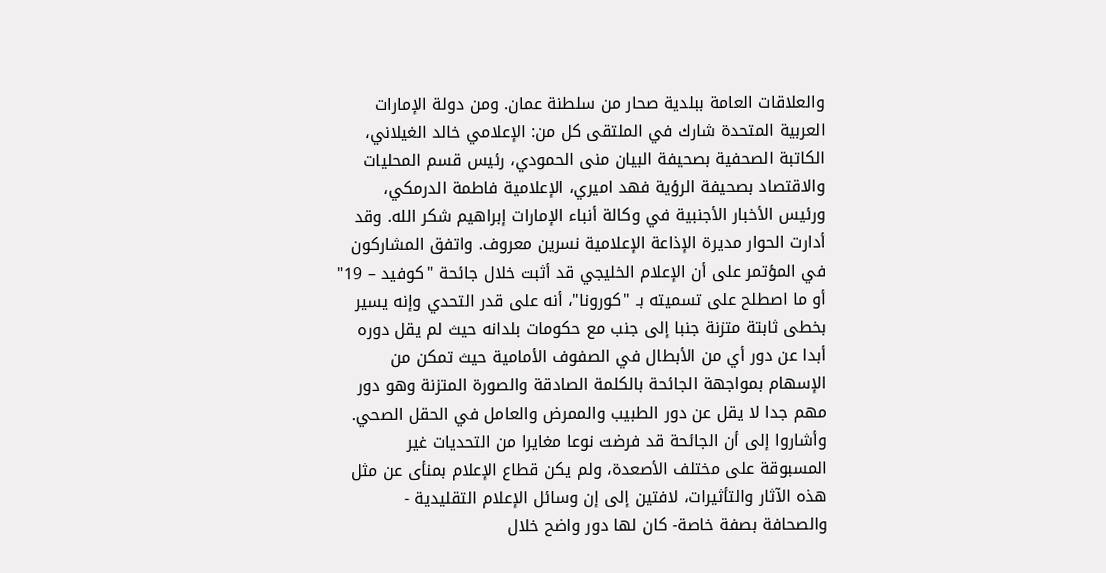والعلاقات العامة ببلدية صحار من سلطنة عمان. ومن دولة الإمارات العربية المتحدة شارك في الملتقى كل من: الإعلامي خالد الغيلاني، الكاتبة الصحفية بصحيفة البيان منى الحمودي، رئيس قسم المحليات والاقتصاد بصحيفة الرؤية فهد اميري، الإعلامية فاطمة الدرمكي، ورئيس الأخبار الأجنبية في وكالة أنباء الإمارات إبراهيم شكر الله. وقد أدارت الحوار مديرة الإذاعة الإعلامية نسرين معروف. واتفق المشاركون في المؤتمر على أن الإعلام الخليجي قد أثبت خلال جائحة "كوفيد – 19" أو ما اصطلح على تسميته بـ "كورونا"، أنه على قدر التحدي وإنه يسير بخطى ثابتة متزنة جنبا إلى جنب مع حكومات بلدانه حيث لم يقل دوره أبدا عن دور أي من الأبطال في الصفوف الأمامية حيث تمكن من الإسهام بمواجهة الجائحة بالكلمة الصادقة والصورة المتزنة وهو دور مهم جدا لا يقل عن دور الطبيب والممرض والعامل في الحقل الصحي. وأشاروا إلى أن الجائحة قد فرضت نوعا مغايرا من التحديات غير المسبوقة على مختلف الأصعدة، ولم يكن قطاع الإعلام بمنأى عن مثل هذه الآثار والتأثيرات، لافتين إلى إن وسائل الإعلام التقليدية - والصحافة بصفة خاصة- كان لها دور واضح خلال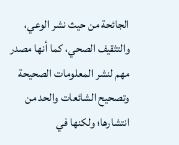الجائحة من حيث نشر الوعي، والتثقيف الصحي، كما أنها مصدر مهم لنشر المعلومات الصحيحة وتصحيح الشائعات والحد من انتشارها؛ ولكنها في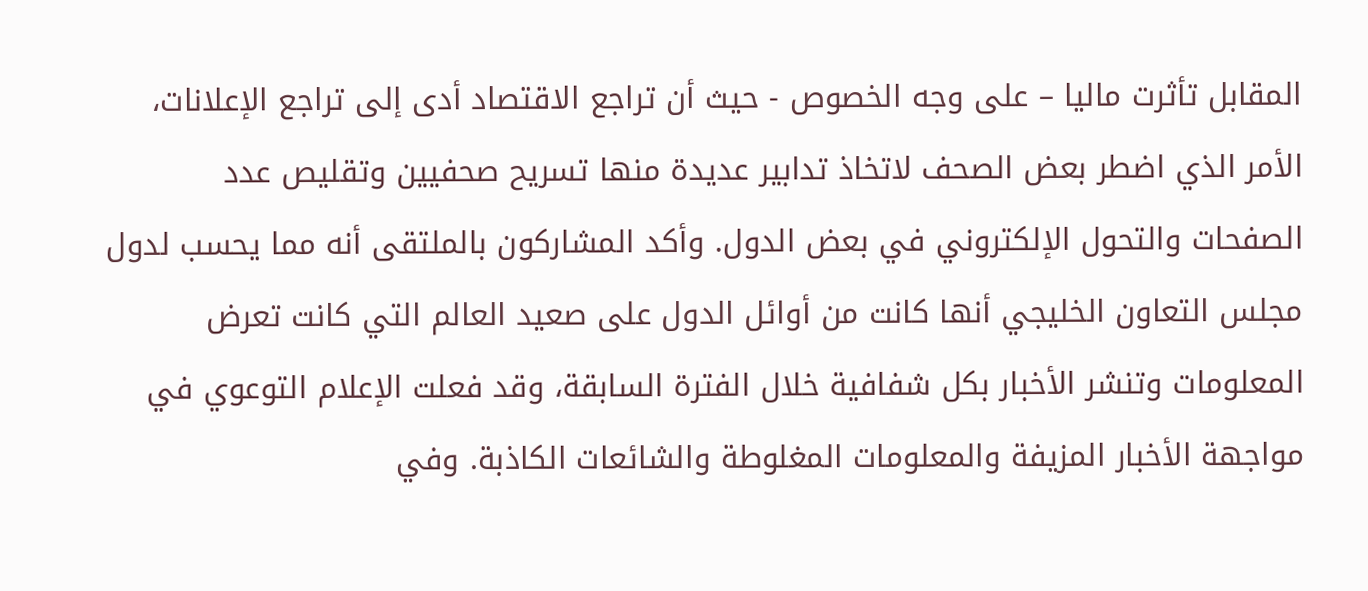المقابل تأثرت ماليا – على وجه الخصوص - حيث أن تراجع الاقتصاد أدى إلى تراجع الإعلانات، الأمر الذي اضطر بعض الصحف لاتخاذ تدابير عديدة منها تسريح صحفيين وتقليص عدد الصفحات والتحول الإلكتروني في بعض الدول. وأكد المشاركون بالملتقى أنه مما يحسب لدول مجلس التعاون الخليجي أنها كانت من أوائل الدول على صعيد العالم التي كانت تعرض المعلومات وتنشر الأخبار بكل شفافية خلال الفترة السابقة، وقد فعلت الإعلام التوعوي في مواجهة الأخبار المزيفة والمعلومات المغلوطة والشائعات الكاذبة. وفي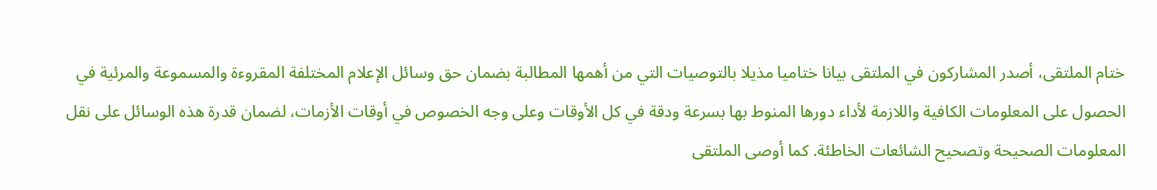ختام الملتقى، أصدر المشاركون في الملتقى بيانا ختاميا مذيلا بالتوصيات التي من أهمها المطالبة بضمان حق وسائل الإعلام المختلفة المقروءة والمسموعة والمرئية في الحصول على المعلومات الكافية واللازمة لأداء دورها المنوط بها بسرعة ودقة في كل الأوقات وعلى وجه الخصوص في أوقات الأزمات، لضمان قدرة هذه الوسائل على نقل المعلومات الصحيحة وتصحيح الشائعات الخاطئة. كما أوصى الملتقى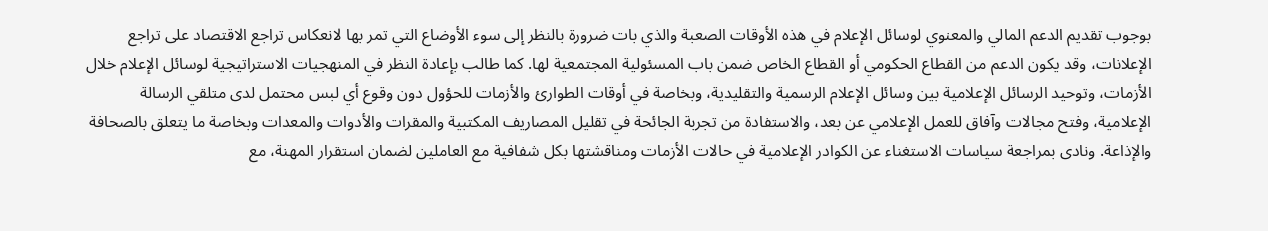بوجوب تقديم الدعم المالي والمعنوي لوسائل الإعلام في هذه الأوقات الصعبة والذي بات ضرورة بالنظر إلى سوء الأوضاع التي تمر بها لانعكاس تراجع الاقتصاد على تراجع الإعلانات، وقد يكون الدعم من القطاع الحكومي أو القطاع الخاص ضمن باب المسئولية المجتمعية لها. كما طالب بإعادة النظر في المنهجيات الاستراتيجية لوسائل الإعلام خلال الأزمات، وتوحيد الرسائل الإعلامية بين وسائل الإعلام الرسمية والتقليدية، وبخاصة في أوقات الطوارئ والأزمات للحؤول دون وقوع أي لبس محتمل لدى متلقي الرسالة الإعلامية، وفتح مجالات وآفاق للعمل الإعلامي عن بعد، والاستفادة من تجربة الجائحة في تقليل المصاريف المكتبية والمقرات والأدوات والمعدات وبخاصة ما يتعلق بالصحافة والإذاعة. ونادى بمراجعة سياسات الاستغناء عن الكوادر الإعلامية في حالات الأزمات ومناقشتها بكل شفافية مع العاملين لضمان استقرار المهنة، مع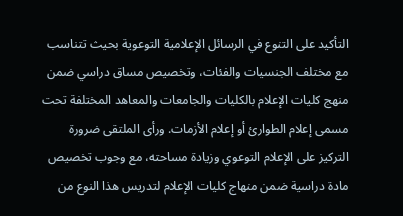التأكيد على التنوع في الرسائل الإعلامية التوعوية بحيث تتناسب مع مختلف الجنسيات والفئات، وتخصيص مساق دراسي ضمن منهج كليات الإعلام بالكليات والجامعات والمعاهد المختلفة تحت مسمى إعلام الطوارئ أو إعلام الأزمات. ورأى الملتقى ضرورة التركيز على الإعلام التوعوي وزيادة مساحته، مع وجوب تخصيص مادة دراسية ضمن منهاج كليات الإعلام لتدريس هذا النوع من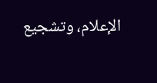الإعلام، وتشجيع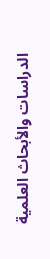الدراسات والأبحاث العلمية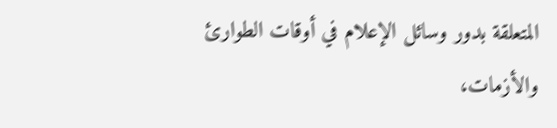المتعلقة بدور وسائل الإعلام في أوقات الطوارئ والأزمات،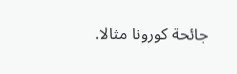جائحة كورونا مثالا.